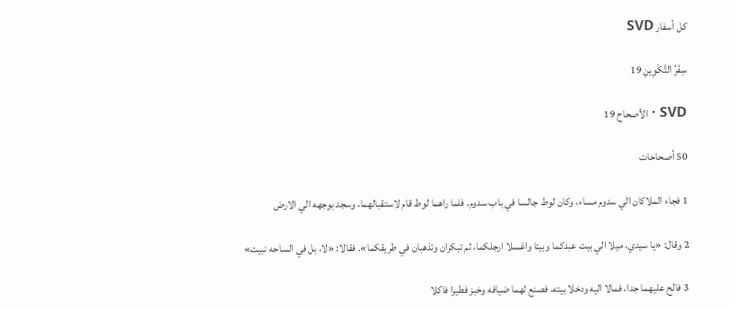كل أسفار SVD

سِفْرُ التَّكْوِينِ 19

SVD · الأصحاح 19

50 أصحاحات

1 فجاء الملاكان الي سدوم مساء، وكان لوط جالسا في باب سدوم. فلما راهما لوط قام لاستقبالهما، وسجد بوجهه الي الارض

2 وقال: «يا سيدي، ميلا الي بيت عبدكما وبيتا واغسلا ارجلكما، ثم تبكران وتذهبان في طريقكما». فقالا: «لا، بل في الساحه نبيت»

3 فالح عليهما جدا، فمالا اليه ودخلا بيته، فصنع لهما ضيافه وخبز فطيرا فاكلا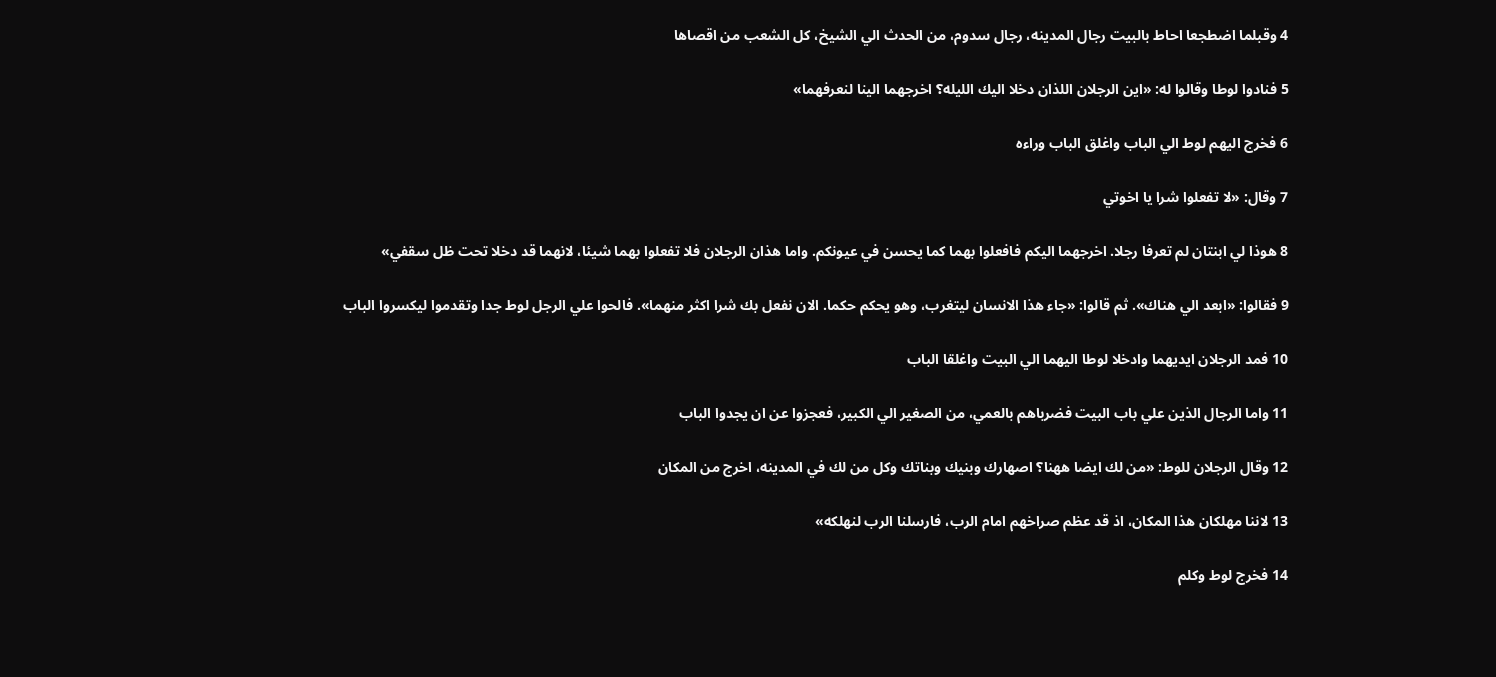4 وقبلما اضطجعا احاط بالبيت رجال المدينه، رجال سدوم، من الحدث الي الشيخ، كل الشعب من اقصاها

5 فنادوا لوطا وقالوا له: «اين الرجلان اللذان دخلا اليك الليله؟ اخرجهما الينا لنعرفهما»

6 فخرج اليهم لوط الي الباب واغلق الباب وراءه

7 وقال: «لا تفعلوا شرا يا اخوتي

8 هوذا لي ابنتان لم تعرفا رجلا. اخرجهما اليكم فافعلوا بهما كما يحسن في عيونكم. واما هذان الرجلان فلا تفعلوا بهما شيئا، لانهما قد دخلا تحت ظل سقفي»

9 فقالوا: «ابعد الي هناك». ثم قالوا: «جاء هذا الانسان ليتغرب، وهو يحكم حكما. الان نفعل بك شرا اكثر منهما». فالحوا علي الرجل لوط جدا وتقدموا ليكسروا الباب

10 فمد الرجلان ايديهما وادخلا لوطا اليهما الي البيت واغلقا الباب

11 واما الرجال الذين علي باب البيت فضرباهم بالعمي، من الصغير الي الكبير، فعجزوا عن ان يجدوا الباب

12 وقال الرجلان للوط: «من لك ايضا ههنا؟ اصهارك وبنيك وبناتك وكل من لك في المدينه، اخرج من المكان

13 لاننا مهلكان هذا المكان، اذ قد عظم صراخهم امام الرب، فارسلنا الرب لنهلكه»

14 فخرج لوط وكلم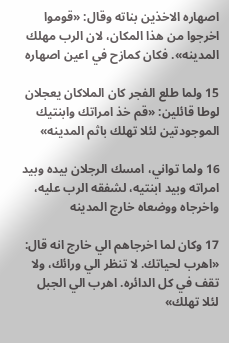اصهاره الاخذين بناته وقال: «قوموا اخرجوا من هذا المكان، لان الرب مهلك المدينه». فكان كمازح في اعين اصهاره

15 ولما طلع الفجر كان الملاكان يعجلان لوطا قائلين: «قم خذ امراتك وابنتيك الموجودتين لئلا تهلك باثم المدينه»

16 ولما تواني، امسك الرجلان بيده وبيد امراته وبيد ابنتيه، لشفقه الرب عليه، واخرجاه ووضعاه خارج المدينه

17 وكان لما اخرجاهم الي خارج انه قال: «اهرب لحياتك. لا تنظر الي ورائك، ولا تقف في كل الدائره. اهرب الي الجبل لئلا تهلك»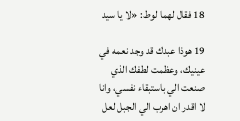18 فقال لهما لوط: «لا يا سيد

19 هوذا عبدك قد وجد نعمه في عينيك، وعظمت لطفك الذي صنعت الي باستبقاء نفسي، وانا لا اقدر ان اهرب الي الجبل لعل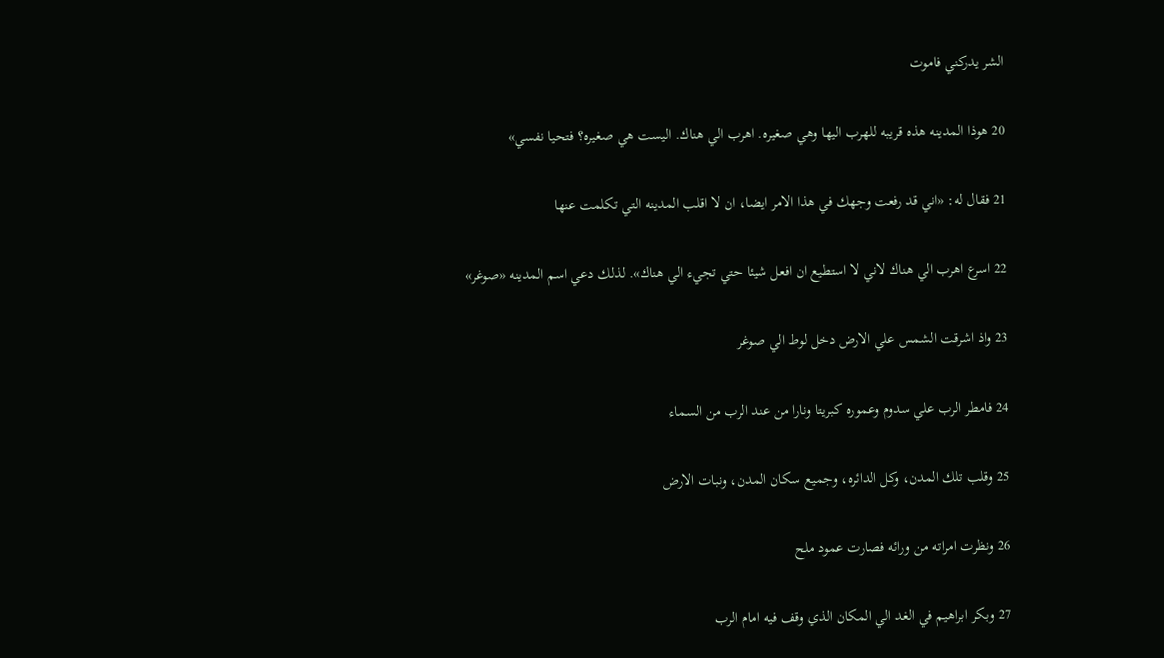الشر يدركني فاموت

20 هوذا المدينه هذه قريبه للهرب اليها وهي صغيره. اهرب الي هناك. اليست هي صغيره؟ فتحيا نفسي»

21 فقال له: «اني قد رفعت وجهك في هذا الامر ايضا، ان لا اقلب المدينه التي تكلمت عنها

22 اسرع اهرب الي هناك لاني لا استطيع ان افعل شيئا حتي تجيء الي هناك». لذلك دعي اسم المدينه «صوغر»

23 واذ اشرقت الشمس علي الارض دخل لوط الي صوغر

24 فامطر الرب علي سدوم وعموره كبريتا ونارا من عند الرب من السماء

25 وقلب تلك المدن، وكل الدائره، وجميع سكان المدن، ونبات الارض

26 ونظرت امراته من ورائه فصارت عمود ملح

27 وبكر ابراهيم في الغد الي المكان الذي وقف فيه امام الرب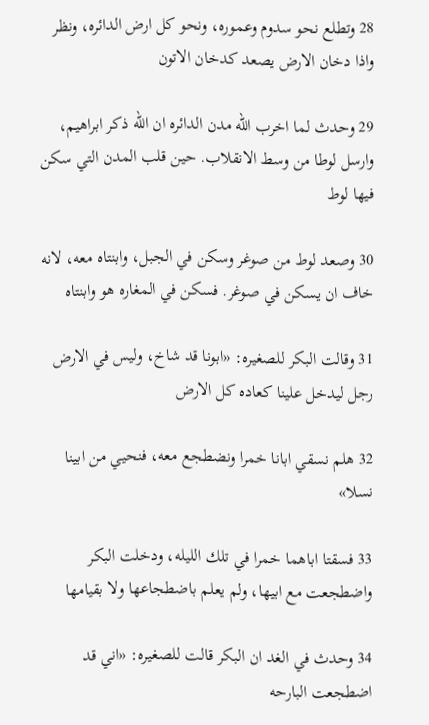28 وتطلع نحو سدوم وعموره، ونحو كل ارض الدائره، ونظر واذا دخان الارض يصعد كدخان الاتون

29 وحدث لما اخرب الله مدن الدائره ان الله ذكر ابراهيم، وارسل لوطا من وسط الانقلاب. حين قلب المدن التي سكن فيها لوط

30 وصعد لوط من صوغر وسكن في الجبل، وابنتاه معه، لانه خاف ان يسكن في صوغر. فسكن في المغاره هو وابنتاه

31 وقالت البكر للصغيره: «ابونا قد شاخ، وليس في الارض رجل ليدخل علينا كعاده كل الارض

32 هلم نسقي ابانا خمرا ونضطجع معه، فنحيي من ابينا نسلا»

33 فسقتا اباهما خمرا في تلك الليله، ودخلت البكر واضطجعت مع ابيها، ولم يعلم باضطجاعها ولا بقيامها

34 وحدث في الغد ان البكر قالت للصغيره: «اني قد اضطجعت البارحه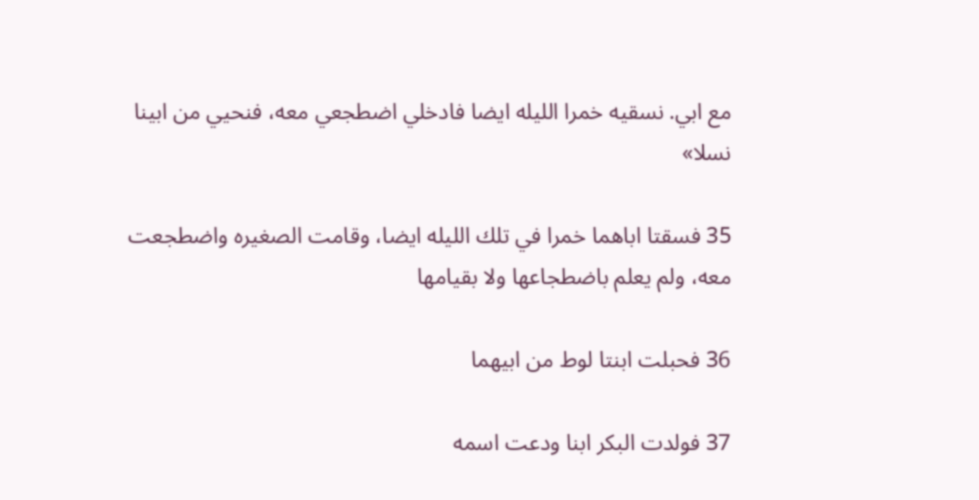مع ابي. نسقيه خمرا الليله ايضا فادخلي اضطجعي معه، فنحيي من ابينا نسلا»

35 فسقتا اباهما خمرا في تلك الليله ايضا، وقامت الصغيره واضطجعت معه، ولم يعلم باضطجاعها ولا بقيامها

36 فحبلت ابنتا لوط من ابيهما

37 فولدت البكر ابنا ودعت اسمه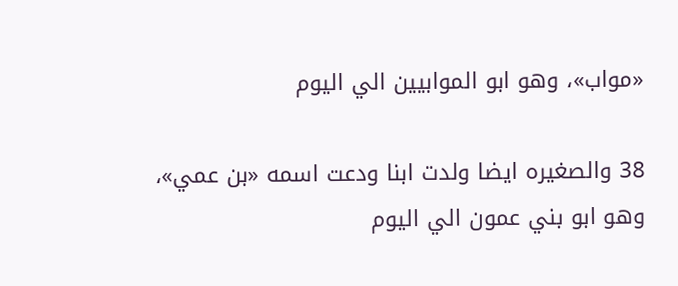«مواب»، وهو ابو الموابيين الي اليوم

38 والصغيره ايضا ولدت ابنا ودعت اسمه «بن عمي»، وهو ابو بني عمون الي اليوم